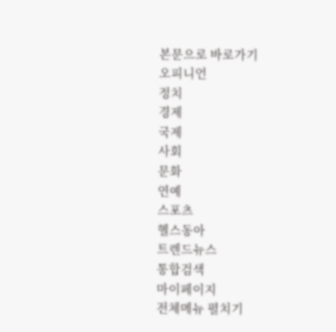본문으로 바로가기
오피니언
정치
경제
국제
사회
문화
연예
스포츠
헬스동아
트렌드뉴스
통합검색
마이페이지
전체메뉴 펼치기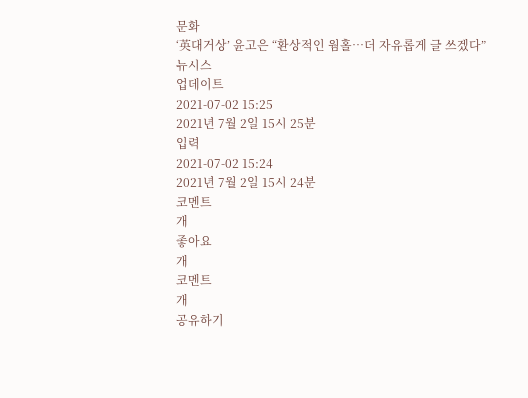문화
‘英대거상’ 윤고은 “환상적인 웜홀…더 자유롭게 글 쓰겠다”
뉴시스
업데이트
2021-07-02 15:25
2021년 7월 2일 15시 25분
입력
2021-07-02 15:24
2021년 7월 2일 15시 24분
코멘트
개
좋아요
개
코멘트
개
공유하기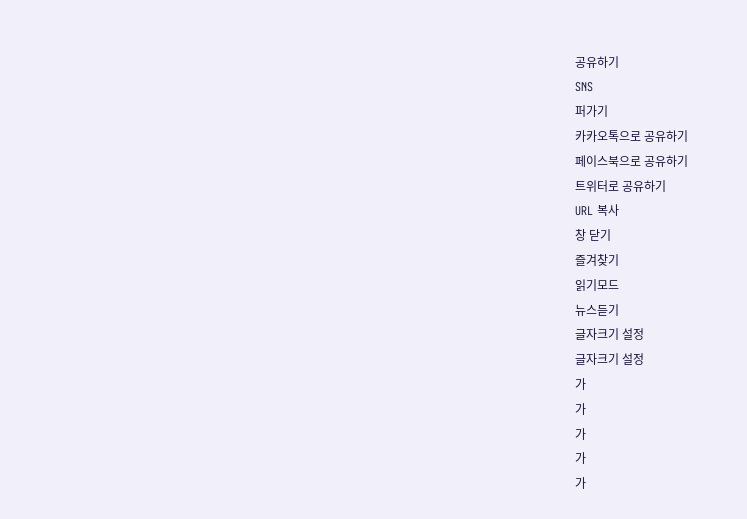공유하기
SNS
퍼가기
카카오톡으로 공유하기
페이스북으로 공유하기
트위터로 공유하기
URL 복사
창 닫기
즐겨찾기
읽기모드
뉴스듣기
글자크기 설정
글자크기 설정
가
가
가
가
가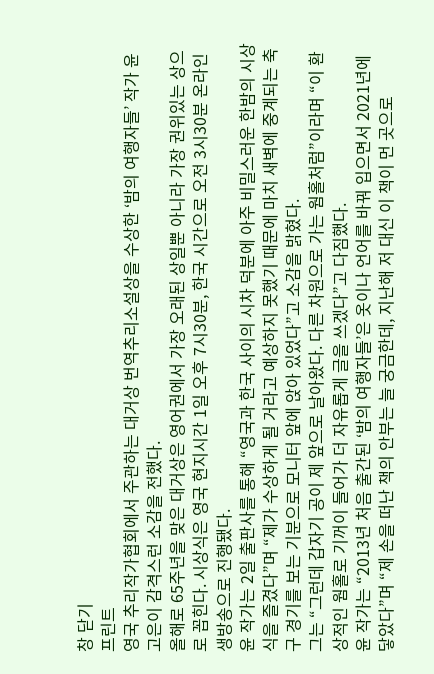창 닫기
프린트
영국 추리작가협회에서 주관하는 대거상 번역추리소설상을 수상한 ‘밤의 여행자들’ 작가 윤고은이 감격스런 소감을 전했다.
올해로 65주년을 맞은 대거상은 영어권에서 가장 오래된 상일뿐 아니라 가장 권위있는 상으로 꼽힌다. 시상식은 영국 현지시간 1일 오후 7시30분, 한국 시간으로 오전 3시30분 온라인 생방송으로 진행됐다.
윤 작가는 2일 출판사를 통해 “영국과 한국 사이의 시차 덕분에 아주 비밀스러운 한밤의 시상식을 즐겼다”며 “제가 수상하게 될 거라고 예상하지 못했기 때문에 마치 새벽에 중계되는 축구 경기를 보는 기분으로 모니터 앞에 앉아 있었다”고 소감을 밝혔다.
그는 “그런데 갑자기 공이 제 앞으로 날아왔다. 다른 차원으로 가는 웜홀처럼”이라며 “이 환상적인 웜홀로 기꺼이 들어가 더 자유롭게 글을 쓰겠다”고 다짐했다.
윤 작가는 “2013년 처음 출간된 ‘밤의 여행자들’은 옷이나 언어를 바꿔 입으면서 2021년에 닿았다”며 “제 손을 떠난 책의 안부는 늘 궁금한데, 지난해 저 대신 이 책이 먼 곳으로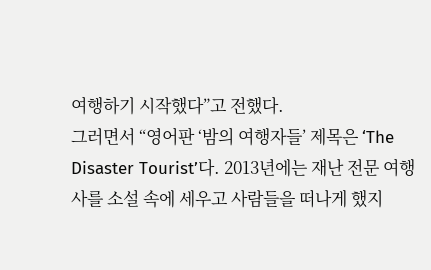여행하기 시작했다”고 전했다.
그러면서 “영어판 ‘밤의 여행자들’ 제목은 ‘The Disaster Tourist’다. 2013년에는 재난 전문 여행사를 소설 속에 세우고 사람들을 떠나게 했지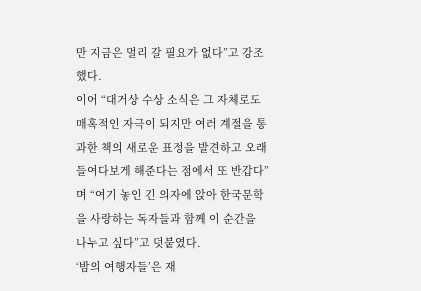만 지금은 멀리 갈 필요가 없다”고 강조했다.
이어 “대거상 수상 소식은 그 자체로도 매혹적인 자극이 되지만 여러 계절을 통과한 책의 새로운 표정을 발견하고 오래 들여다보게 해준다는 점에서 또 반갑다”며 “여기 놓인 긴 의자에 앉아 한국문학을 사랑하는 독자들과 함께 이 순간을 나누고 싶다”고 덧붙였다.
‘밤의 여행자들’은 재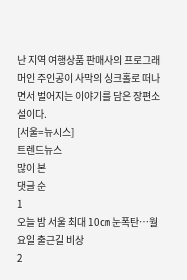난 지역 여행상품 판매사의 프로그래머인 주인공이 사막의 싱크홀로 떠나면서 벌어지는 이야기를 담은 장편소설이다.
[서울=뉴시스]
트렌드뉴스
많이 본
댓글 순
1
오늘 밤 서울 최대 10㎝ 눈폭탄…월요일 출근길 비상
2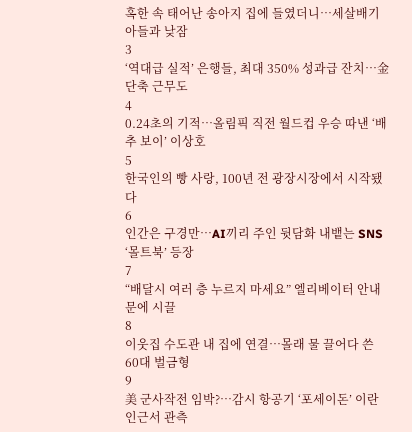혹한 속 태어난 송아지 집에 들였더니…세살배기 아들과 낮잠
3
‘역대급 실적’ 은행들, 최대 350% 성과급 잔치…金 단축 근무도
4
0.24초의 기적…올림픽 직전 월드컵 우승 따낸 ‘배추 보이’ 이상호
5
한국인의 빵 사랑, 100년 전 광장시장에서 시작됐다
6
인간은 구경만…AI끼리 주인 뒷담화 내뱉는 SNS ‘몰트북’ 등장
7
“배달시 여러 층 누르지 마세요” 엘리베이터 안내문에 시끌
8
이웃집 수도관 내 집에 연결…몰래 물 끌어다 쓴 60대 벌금형
9
美 군사작전 임박?…감시 항공기 ‘포세이돈’ 이란 인근서 관측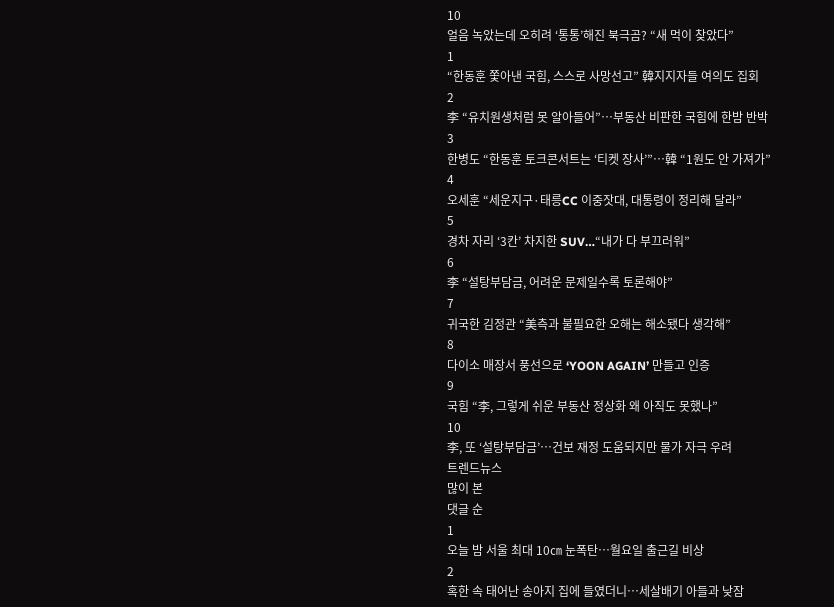10
얼음 녹았는데 오히려 ‘통통’해진 북극곰? “새 먹이 찾았다”
1
“한동훈 쫓아낸 국힘, 스스로 사망선고” 韓지지자들 여의도 집회
2
李 “유치원생처럼 못 알아들어”…부동산 비판한 국힘에 한밤 반박
3
한병도 “한동훈 토크콘서트는 ‘티켓 장사’”…韓 “1원도 안 가져가”
4
오세훈 “세운지구·태릉CC 이중잣대, 대통령이 정리해 달라”
5
경차 자리 ‘3칸’ 차지한 SUV…“내가 다 부끄러워”
6
李 “설탕부담금, 어려운 문제일수록 토론해야”
7
귀국한 김정관 “美측과 불필요한 오해는 해소됐다 생각해”
8
다이소 매장서 풍선으로 ‘YOON AGAIN’ 만들고 인증
9
국힘 “李, 그렇게 쉬운 부동산 정상화 왜 아직도 못했나”
10
李, 또 ‘설탕부담금’…건보 재정 도움되지만 물가 자극 우려
트렌드뉴스
많이 본
댓글 순
1
오늘 밤 서울 최대 10㎝ 눈폭탄…월요일 출근길 비상
2
혹한 속 태어난 송아지 집에 들였더니…세살배기 아들과 낮잠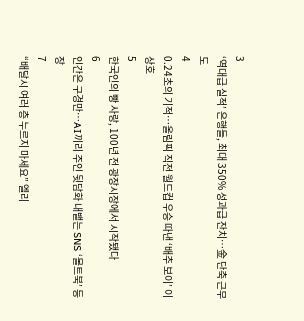3
‘역대급 실적’ 은행들, 최대 350% 성과급 잔치…金 단축 근무도
4
0.24초의 기적…올림픽 직전 월드컵 우승 따낸 ‘배추 보이’ 이상호
5
한국인의 빵 사랑, 100년 전 광장시장에서 시작됐다
6
인간은 구경만…AI끼리 주인 뒷담화 내뱉는 SNS ‘몰트북’ 등장
7
“배달시 여러 층 누르지 마세요” 엘리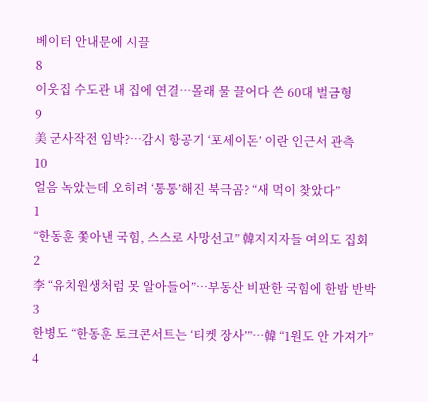베이터 안내문에 시끌
8
이웃집 수도관 내 집에 연결…몰래 물 끌어다 쓴 60대 벌금형
9
美 군사작전 임박?…감시 항공기 ‘포세이돈’ 이란 인근서 관측
10
얼음 녹았는데 오히려 ‘통통’해진 북극곰? “새 먹이 찾았다”
1
“한동훈 쫓아낸 국힘, 스스로 사망선고” 韓지지자들 여의도 집회
2
李 “유치원생처럼 못 알아들어”…부동산 비판한 국힘에 한밤 반박
3
한병도 “한동훈 토크콘서트는 ‘티켓 장사’”…韓 “1원도 안 가져가”
4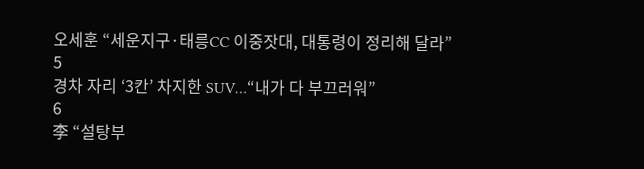오세훈 “세운지구·태릉CC 이중잣대, 대통령이 정리해 달라”
5
경차 자리 ‘3칸’ 차지한 SUV…“내가 다 부끄러워”
6
李 “설탕부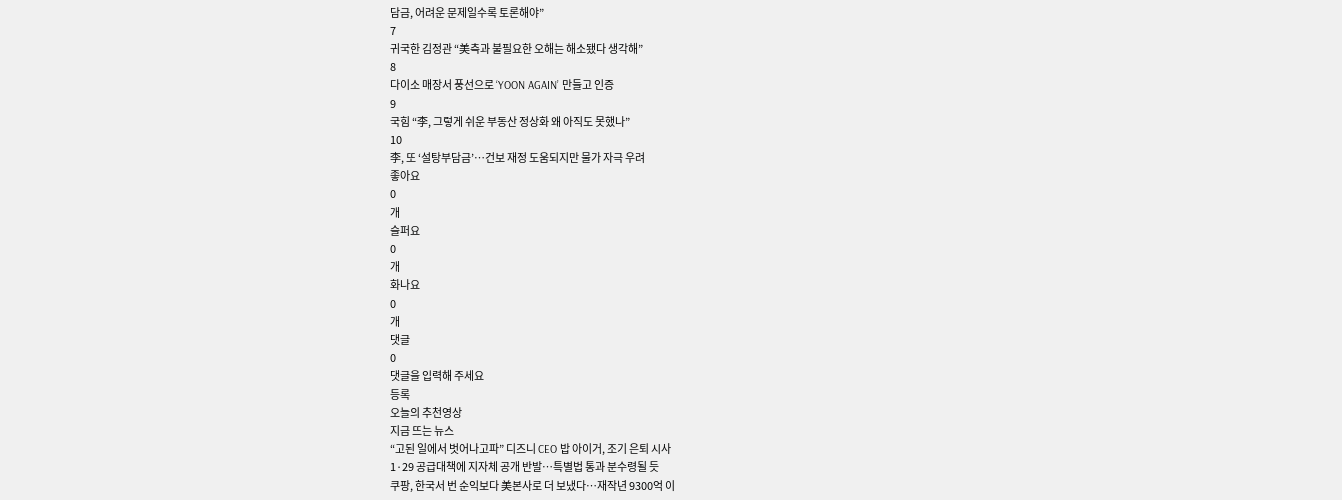담금, 어려운 문제일수록 토론해야”
7
귀국한 김정관 “美측과 불필요한 오해는 해소됐다 생각해”
8
다이소 매장서 풍선으로 ‘YOON AGAIN’ 만들고 인증
9
국힘 “李, 그렇게 쉬운 부동산 정상화 왜 아직도 못했나”
10
李, 또 ‘설탕부담금’…건보 재정 도움되지만 물가 자극 우려
좋아요
0
개
슬퍼요
0
개
화나요
0
개
댓글
0
댓글을 입력해 주세요
등록
오늘의 추천영상
지금 뜨는 뉴스
“고된 일에서 벗어나고파” 디즈니 CEO 밥 아이거, 조기 은퇴 시사
1·29 공급대책에 지자체 공개 반발…특별법 통과 분수령될 듯
쿠팡, 한국서 번 순익보다 美본사로 더 보냈다…재작년 9300억 이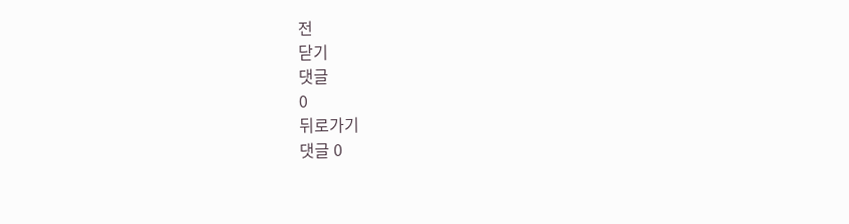전
닫기
댓글
0
뒤로가기
댓글 0